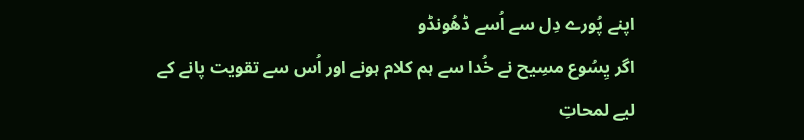اپنے پُورے دِل سے اُسے ڈھُونڈو
اگر یِسُوع مسِیح نے خُدا سے ہم کلام ہونے اور اُس سے تقویت پانے کے لیے لمحاتِ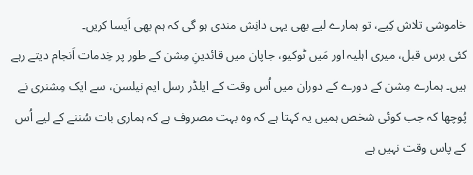خاموشی تلاش کِیے، تو ہمارے لیے بھی یہی دانِش مندی ہو گی کہ ہم بھی اَیسا کریں۔
کئی برس قبل، میری اہلیہ اور مَیں ٹوکیو، جاپان میں قائدینِ مِشن کے طور پر خِدمات اَنجام دیتے رہے ہیں۔ ہمارے مِشن کے دورے کے دوران میں اُس وقت کے ایلڈر رسل ایم نیلسن، سے ایک مِشنری نے پُوچھا کہ جب کوئی شخص ہمیں یہ کہتا ہے کہ وہ بہت مصروف ہے کہ ہماری بات سُننے کے لیے اُس کے پاس وقت نہیں ہے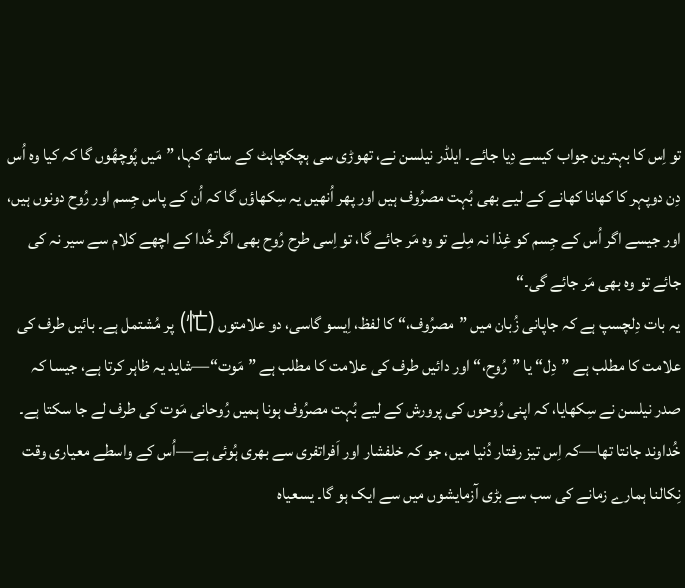تو اِس کا بہترین جواب کیسے دِیا جائے۔ ایلڈر نیلسن نے، تھوڑی سی ہچکچاہٹ کے ساتھ کہا، ”مَیں پُوچھُوں گا کہ کیا وہ اُس دِن دوپہر کا کھانا کھانے کے لیے بھی بُہت مصرُوف ہیں اور پھر اُنھیں یہ سِکھاؤں گا کہ اُن کے پاس جِسم اور رُوح دونوں ہیں، اور جیسے اگر اُس کے جِسم کو غِذا نہ مِلے تو وہ مَر جائے گا، تو اِسی طرح رُوح بھی اگر خُدا کے اچھے کلام سے سیر نہ کی جائے تو وہ بھی مَر جائے گی۔“
یہ بات دِلچسپ ہے کہ جاپانی زُبان میں ”مصرُوف،“ کا لفظ، اِیسو گاسی، دو علامتوں (忙) پر مُشتمل ہے۔ بائیں طرف کی علامت کا مطلب ہے ”دِل“ یا ”رُوح،“ اور دائیں طرف کی علامت کا مطلب ہے ”مَوت“—شاید یہ ظاہر کرتا ہے، جیسا کہ صدر نیلسن نے سِکھایا، کہ اپنی رُوحوں کی پرورش کے لیے بُہت مصرُوف ہونا ہمیں رُوحانی مَوت کی طرف لے جا سکتا ہے۔
خُداوند جانتا تھا—کہ اِس تیز رفتار دُنیا میں، جو کہ خلفشار اور اَفراتفری سے بھری ہُوئی ہے—اُس کے واسطے معیاری وقت نِکالنا ہمارے زمانے کی سب سے بڑی آزمایشوں میں سے ایک ہو گا۔ یسعیاہ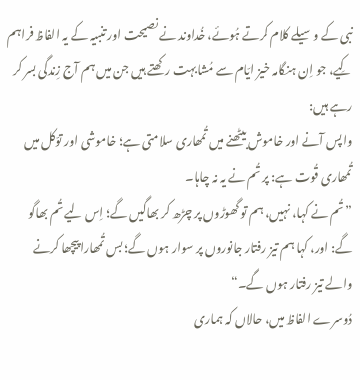نبی کے وسیلے کلام کرتے ہُوئے، خُداوند نے نصیحت اور تنبیہ کے یہ الفاظ فراہم کِیے، جو اِن ہنگامہ خیز ایّام سے مُشابہت رکھتے ہیں جن میں ہم آج زِندگی بسر کر رہے ہیں:
واپس آنے اور خاموش بیٹھنے میں تُمھاری سلامتی ہے؛ خاموشی اور توّکل میں تُمھاری قُوت ہے: پر تُم نے یہ نہ چاہا۔
”تُم نے کہا، نہیں، ہم تو گھوڑوں پر چڑھ کر بھاگیں گے؛ اِس لیے تُم بھاگو گے: اور، کہا ہم تیز رفتار جانوروں پر سوار ہوں گے؛ بس تُمھارا پیچھا کرنے والے تیز رفتار ہوں گے۔“
دُوسرے الفاظ میں، حالاں کہ ہماری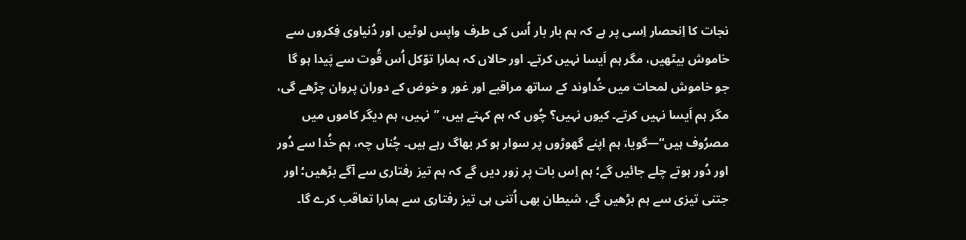نجات کا اِنحصار اِسی پر ہے کہ ہم بار بار اُس کی طرف واپس لوٹیں اور دُنیاوی فِکروں سے خاموش بیٹھیں، مگر ہم اَیسا نہیں کرتے۔ اور حالاں کہ ہمارا توّکل اُس قُوت سے پَیدا ہو گا جو خاموش لمحات میں خُداوند کے ساتھ مراقبے اور غور و خوض کے دوران پروان چڑھے گی، مگر ہم اَیسا نہیں کرتے۔ کیوں نہیں؟ چُوں کہ ہم کہتے ہیں، ”نہیں، ہم دیگر کاموں میں مصرُوف ہیں“—گویا، ہم اپنے گھوڑوں پر سوار ہو کر بھاگ رہے ہیں۔ چُناں چہ، ہم خُدا سے دُور اور دُور ہوتے چلے جائیں گے؛ ہم اِس بات پر زور دیں گے کہ ہم تیز رفتاری سے آگے بڑھیں؛ اور جتنی تیزی سے ہم بڑھیں گے، شیطان بھی اُتنی ہی تیز رفتاری سے ہمارا تعاقب کرے گا۔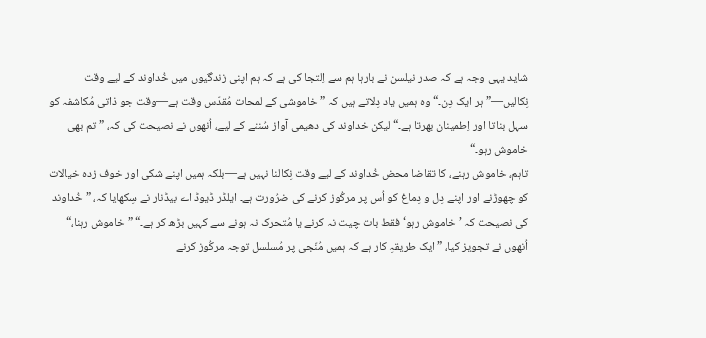شاید یہی وجہ ہے کہ صدر نیلسن نے بارہا ہم سے اِلتجا کی ہے کہ ہم اپنی زندگیوں میں خُداوند کے لیے وقت نِکالیں—”ہر ایک دِن۔“ وہ ہمیں یاد دِلاتے ہیں کہ ”خاموشی کے لمحات مُقدّس وقت ہے—وقت جو ذاتی مُکاشفہ کو سہل بناتا اور اِطمینان بھرتا ہے۔“ لیکن خداوند کی دھیمی آواز سُننے کے لیے، اُنھوں نے نصیحت کی کہ، ”تم بھی خاموش رہو۔“
تاہم، خاموش رہنے، کا تقاضا محض خُداوند کے لیے وقت نِکالنا نہیں ہے—بلکہ ہمیں اپنے شکی اور خوف زدہ خیالات کو چھوڑنے اور اپنے دِل و دِماغ کو اُس پر مرکُوز کرنے کی ضرُورت ہے۔ ایلڈر ڈیوڈ اے بیڈنار نے سِکھایا کہ، ”خُداوند کی نصیحت کہ ’خاموش رہو‘ فقط بات چیت نہ کرنے یا مُتحرک نہ ہونے سے کہیں بڑھ کر ہے۔“ ”خاموش رہنا،“ اُنھوں نے تجویز کیا، ”ایک طریقہِ کار ہے کہ ہمیں مُنّجی پر مُسلسل توجہ مرکُوز کرنے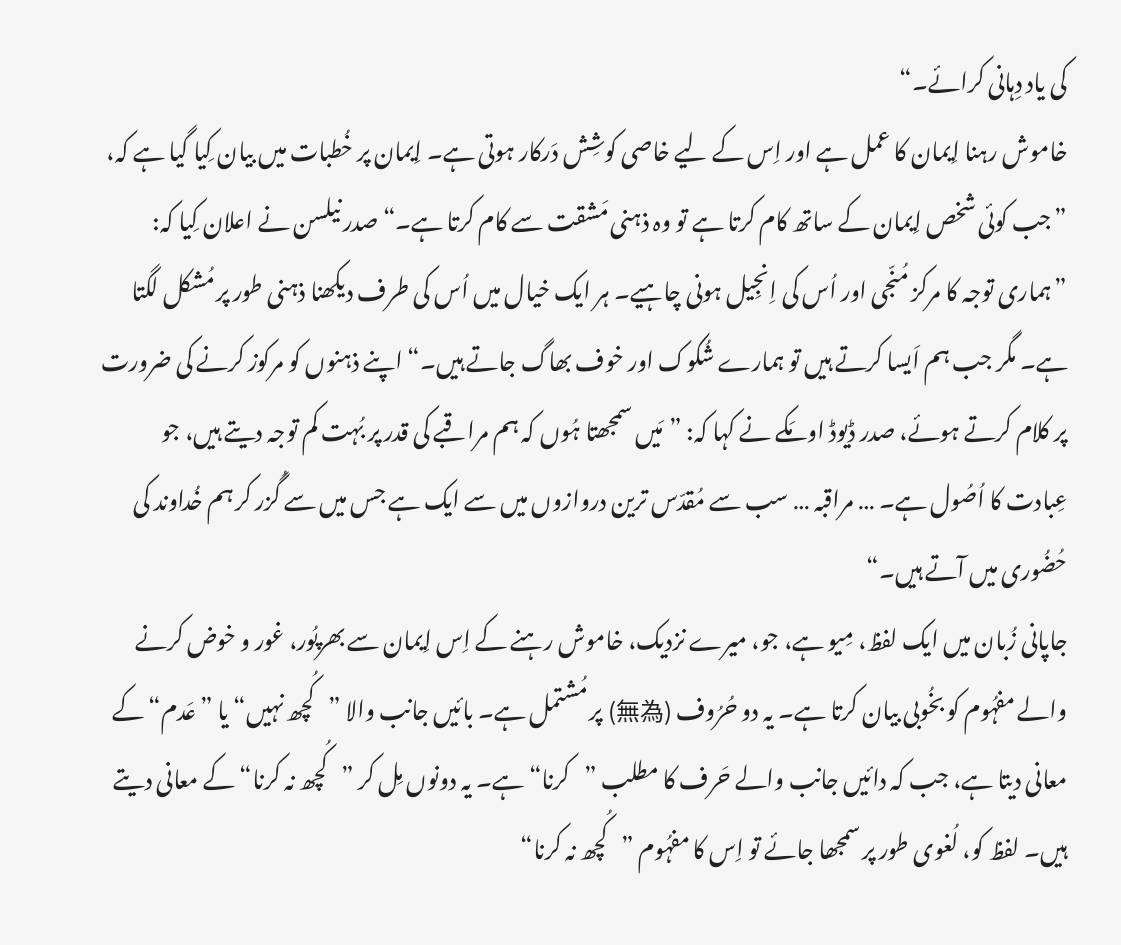کی یاد دِہانی کرائے۔“
خاموش رہنا اِیمان کا عمل ہے اور اِس کے لیے خاصی کوشِش دَرکار ہوتی ہے۔ اِیمان پر خُطبات میں بیان کِیا گیا ہے کہ، ”جب کوئی شخص اِیمان کے ساتھ کام کرتا ہے تو وہ ذہنی مَشقت سے کام کرتا ہے۔“ صدر نیلسن نے اعلان کِیا کہ: ”ہماری توجہ کا مرکز مُنّجی اور اُس کی اِنجِیل ہونی چاہیے۔ ہر ایک خیال میں اُس کی طرف دیکھنا ذہنی طور پر مُشکل لگتا ہے۔ مگر جب ہم اَیسا کرتے ہیں تو ہمارے شُکوک اور خوف بھاگ جاتے ہیں۔“ اپنے ذہنوں کو مرکوز کرنے کی ضرورت پر کلام کرتے ہوئے، صدر ڈیوڈ او مَکے نے کہا کہ: ”مَیں سمجھتا ہُوں کہ ہم مراقبے کی قدر پر بُہت کم توجہ دیتے ہیں، جو عِبادت کا اُصُول ہے۔ … مراقبہ … سب سے مُقدّس ترین دروازوں میں سے ایک ہے جس میں سے گُزر کر ہم خُداوند کی حُضُوری میں آتے ہیں۔“
جاپانی زُبان میں ایک لفظ، مِیو ہے، جو، میرے نزدیک، خاموش رہنے کے اِس اِیمان سے بھرپُور، غور و خوض کرنے والے مفہُوم کو بخُوبی بیان کرتا ہے۔ یہ دو حُرُوف (無為) پر مُشتمل ہے۔ بائیں جانب والا ”کُچھ نہیں“ یا ”عَدم“ کے معانی دیتا ہے، جب کہ دائیں جانب والے حَرف کا مطلب ”کرنا“ ہے۔ یہ دونوں مِل کر ”کُچھ نہ کرنا“ کے معانی دیتے ہیں۔ لفظ کو، لُغوی طور پر سمجھا جائے تو اِس کا مفہُوم ”کُچھ نہ کرنا“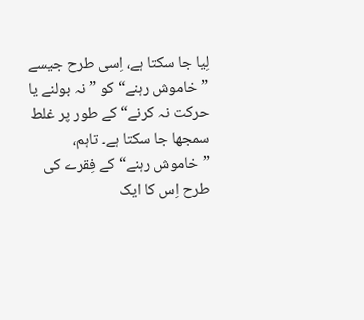لِیا جا سکتا ہے، اِسی طرح جیسے ”خاموش رہنے“ کو ”نہ بولنے یا حرکت نہ کرنے“ کے طور پر غلط سمجھا جا سکتا ہے۔ تاہم، ”خاموش رہنے“ کے فِقرے کی طرح اِس کا ایک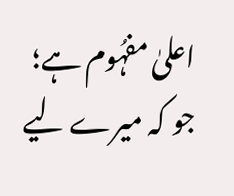اعلیٰ مفہُوم ہے؛ جو کہ میرے لیے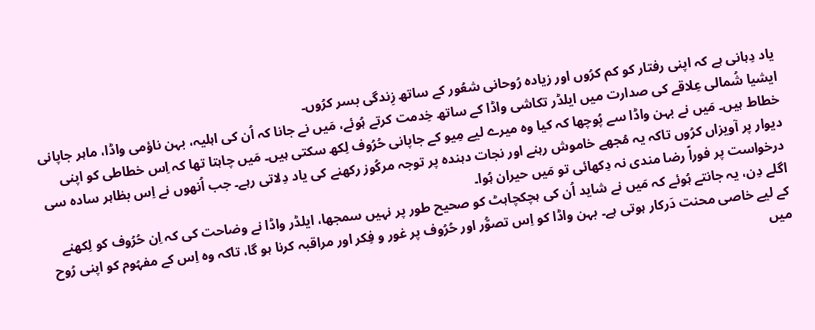یاد دِہانی ہے کہ اپنی رفتار کو کم کرُوں اور زیادہ رُوحانی شعُور کے ساتھ زِندگی بسر کرُوں۔
ایشیا شُمالی عِلاقے کی صدارت میں ایلڈر تکاشی واڈا کے ساتھ خِدمت کرتے ہُوئے، مَیں نے جانا کہ اُن کی اہلیہ، بہن ناؤمی واڈا، ماہر جاپانی خطاط ہیں۔ مَیں نے بہن واڈا سے پُوچھا کہ کیا وہ میرے لیے مِیو کے جاپانی حُرُوف لِکھ سکتی ہیں۔ مَیں چاہتا تھا کہ اِس خطاطی کو اپنی دیوار پر آویزاں کرُوں تاکہ یہ مُجھے خاموش رہنے اور نجات دہندہ پر توجہ مرکُوز رکھنے کی یاد دِلاتی رہے۔ جب اُنھوں نے اِس بظاہر سادہ سی درخواست پر فوراً رضا مندی نہ دِکھائی تو مَیں حیران ہُوا۔
اگلے دِن، یہ جانتے ہُوئے کہ مَیں نے شاید اُن کی ہچکچاہٹ کو صحیح طور پر نہیں سمجھا، ایلڈر واڈا نے وضاحت کی کہ اِن حُرُوف کو لِکھنے کے لیے خاصی محنت دَرکار ہوتی ہے۔ بہن واڈا کو اِس تصوُّر اور حُرُوف پر غور و فِکر اور مراقبہ کرنا ہو گا، تاکہ وہ اِس کے مفہُوم کو اپنی رُوح میں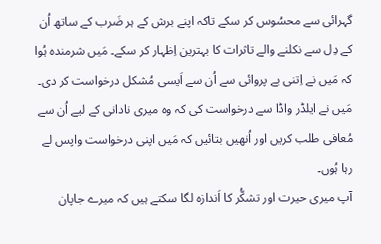گہرائی سے محسُوس کر سکے تاکہ اپنے برش کے ہر ضَرب کے ساتھ اُن کے دِل سے نکلنے والے تاثرات کا بہترین اِظہار کر سکے۔ مَیں شرمندہ ہُوا کہ مَیں نے اِتنی بے پروائی سے اُن سے اَیسی مُشکل درخواست کر دی۔ مَیں نے ایلڈر واڈا سے درخواست کی کہ وہ میری نادانی کے لیے اُن سے مُعافی طلب کریں اور اُنھیں بتائیں کہ مَیں اپنی درخواست واپس لے رہا ہُوں۔
آپ میری حیرت اور تشکُّر کا اَندازہ لگا سکتے ہیں کہ میرے جاپان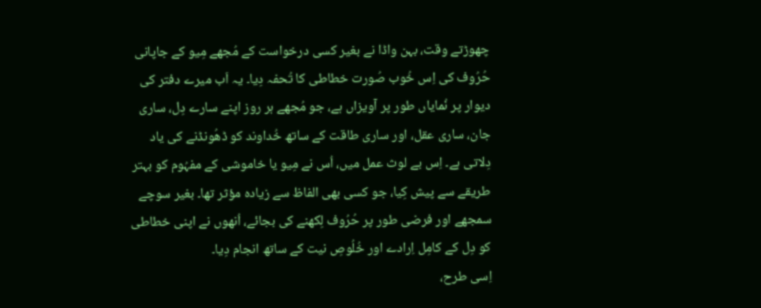چھوڑتے وقت، بہن واڈا نے بغیر کسی درخواست کے مُجھے مِیو کے جاپانی حُرُوف کی اِس خُوب صُورت خطاطی کا تُحفہ دِیا۔ یہ اَب میرے دفتر کی دیوار پر نُمایاں طور پر آویزاں ہے، جو مُجھے ہر روز اپنے سارے دِل، ساری جان، ساری عقل، اور ساری طاقت کے ساتھ خُداوند کو ڈھُونڈنے کی یاد دِلاتی ہے۔ اِس بے لوث عمل میں، اُس نے مِیو یا خاموشی کے مفہُوم کو بہتر طریقے سے پیش کِیا، جو کسی بھی الفاظ سے زیادہ مؤثر تھا۔ بغیر سوچے سمجھے اور فرضی طور پر حُرُوف لِکھنے کی بجائے، اُنھوں نے اپنی خطاطی کو دِل کے کامِل اِرادے اور خُلُوصِ نیت کے ساتھ انجام دِیا۔
اِسی طرح،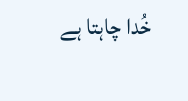خُدا چاہتا ہے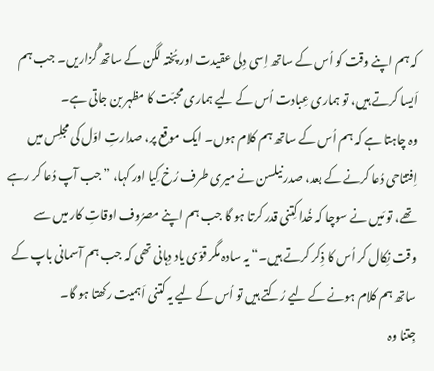کہ ہم اپنے وقت کو اُس کے ساتھ اِسی دِلی عقیدت اور پُختہ لگن کے ساتھ گُزاریں۔ جب ہم اَیسا کرتے ہیں، تو ہماری عِبادت اُس کے لیے ہماری محبّت کا مظہر بن جاتی ہے۔
وہ چاہتا ہے کہ ہم اُس کے ساتھ ہم کلام ہوں۔ ایک موقع پر، صدارتِ اوّل کی مجلِس میں اِفتتاحی دُعا کرنے کے بعد، صدر نیلسن نے میری طرف رُخ کِیا اور کہا، ”جب آپ دُعا کر رہے تھے، تو مَیں نے سوچا کہ خُدا کِتنی قدر کرتا ہو گا جب ہم اپنے مصرُوف اوقاتِ کار میں سے وقت نِکال کر اُس کا ذِکر کرتے ہیں۔“ یہ سادہ مگر قوّی یاد دِہانی تھی کہ جب ہم آسمانی باپ کے ساتھ ہم کلام ہونے کے لیے رُکتے ہیں تو اُس کے لیے یہ کتنی اَہمیت رکھتا ہو گا۔
جِتنا وہ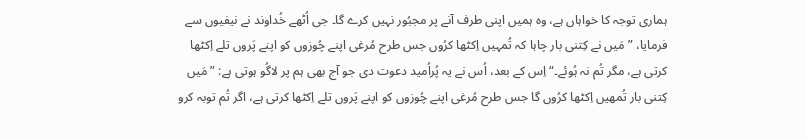ہماری توجہ کا خواہاں ہے، وہ ہمیں اپنی طرف آنے پر مجبُور نہیں کرے گا۔ جی اُٹھے خُداوند نے نیفیوں سے فرمایا، ”مَیں نے کِتنی بار چاہا کہ تُمہیں اِکٹھا کرُوں جس طرح مُرغی اپنے چُوزوں کو اپنے پَروں تلے اِکٹھا کرتی ہے، مگر تُم نہ ہُوئے۔“ اِس کے بعد، اُس نے یہ پُراُمید دعوت دی جو آج بھی ہم پر لاگُو ہوتی ہے: ”مَیں کِتنی بار تُمھیں اِکٹھا کرُوں گا جس طرح مُرغی اپنے چُوزوں کو اپنے پَروں تلے اِکٹھا کرتی ہے، اگر تُم توبہ کرو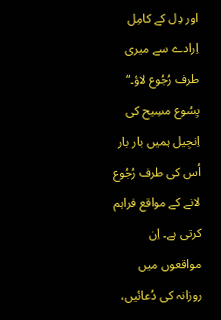اور دِل کے کامِل اِرادے سے میری طرف رُجُوع لاؤ۔“
یِسُوع مسِیح کی اِنجِیل ہمیں بار بار اُس کی طرف رُجُوع لانے کے مواقع فراہم کرتی ہے۔ اِن مواقعوں میں روزانہ کی دُعائیں،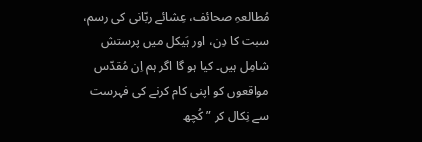مُطالعہِ صحائف، عِشائے ربّانی کی رسم، سبت کا دِن، اور ہَیکل میں پرستش شامِل ہیں۔ کیا ہو گا اگر ہم اِن مُقدّس مواقعوں کو اپنی کام کرنے کی فہرست سے نِکال کر ”کُچھ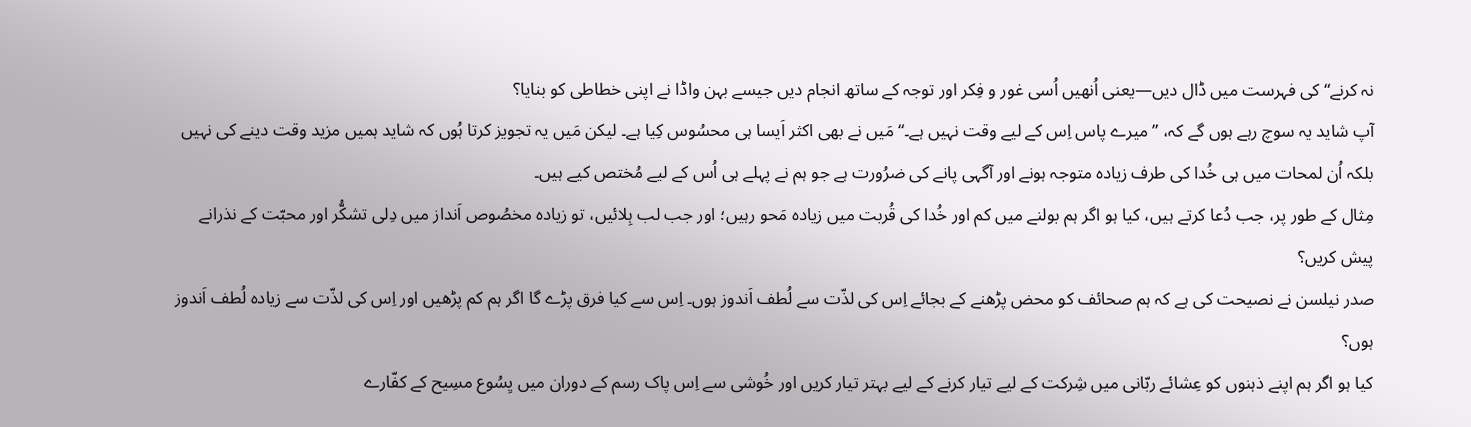نہ کرنے“ کی فہرست میں ڈال دیں—یعنی اُنھیں اُسی غور و فِکر اور توجہ کے ساتھ انجام دیں جیسے بہن واڈا نے اپنی خطاطی کو بنایا؟
آپ شاید یہ سوچ رہے ہوں گے کہ، ”میرے پاس اِس کے لیے وقت نہیں ہے۔“ مَیں نے بھی اکثر اَیسا ہی محسُوس کِیا ہے۔ لیکن مَیں یہ تجویز کرتا ہُوں کہ شاید ہمیں مزید وقت دینے کی نہیں بلکہ اُن لمحات میں ہی خُدا کی طرف زیادہ متوجہ ہونے اور آگہی پانے کی ضرُورت ہے جو ہم نے پہلے ہی اُس کے لیے مُختص کیے ہیں۔
مِثال کے طور پر، جب دُعا کرتے ہیں، کیا ہو اگر ہم بولنے میں کم اور خُدا کی قُربت میں زیادہ مَحو رہیں؛ اور جب لب ہِلائیں، تو زیادہ مخصُوص اَنداز میں دِلی تشکُّر اور محبّت کے نذرانے پیش کریں؟
صدر نیلسن نے نصیحت کی ہے کہ ہم صحائف کو محض پڑھنے کے بجائے اِس کی لذّت سے لُطف اَندوز ہوں۔ اِس سے کیا فرق پڑے گا اگر ہم کم پڑھیں اور اِس کی لذّت سے زیادہ لُطف اَندوز ہوں؟
کیا ہو اگر ہم اپنے ذہنوں کو عِشائے ربّانی میں شِرکت کے لیے تیار کرنے کے لیے بہتر تیار کریں اور خُوشی سے اِس پاک رسم کے دوران میں یِسُوع مسِیح کے کفّارے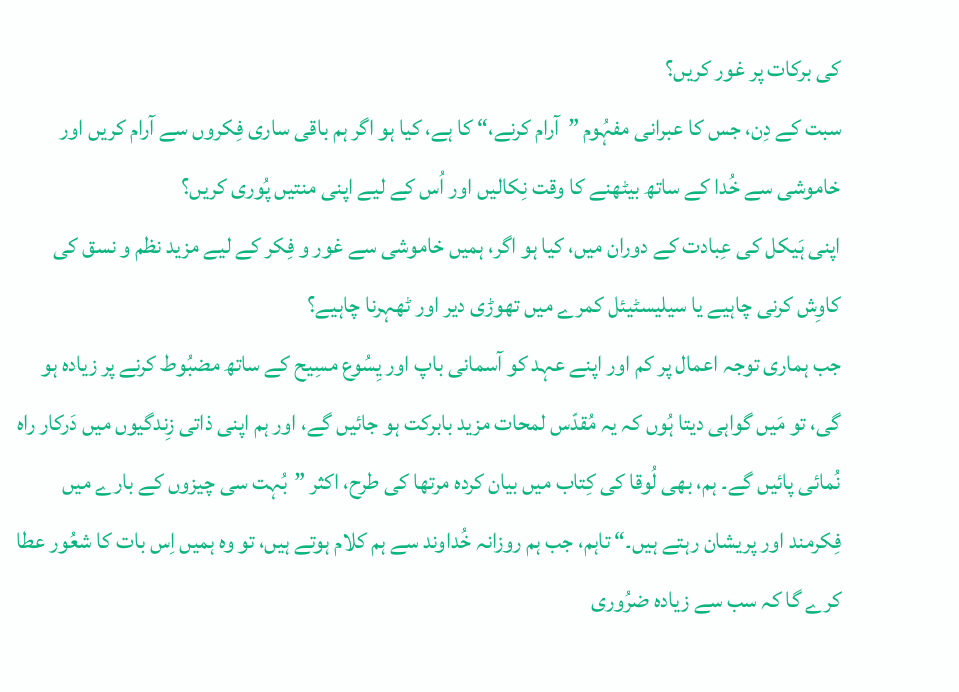کی برکات پر غور کریں؟
سبت کے دِن، جس کا عبرانی مفہُوم ”آرام کرنے،“ کا ہے، کیا ہو اگر ہم باقی ساری فِکروں سے آرام کریں اور خاموشی سے خُدا کے ساتھ بیٹھنے کا وقت نِکالیں اور اُس کے لیے اپنی منتیں پُوری کریں؟
اپنی ہَیکل کی عِبادت کے دوران میں، کیا ہو اگر، ہمیں خاموشی سے غور و فِکر کے لیے مزید نظم و نسق کی کاوِش کرنی چاہیے یا سیلیسٹیئل کمرے میں تھوڑی دیر اور ٹھہرنا چاہیے؟
جب ہماری توجہ اعمال پر کم اور اپنے عہد کو آسمانی باپ اور یِسُوع مسِیح کے ساتھ مضبُوط کرنے پر زیادہ ہو گی، تو مَیں گواہی دیتا ہُوں کہ یہ مُقدّس لمحات مزید بابرکت ہو جائیں گے، اور ہم اپنی ذاتی زِندگیوں میں دَرکار راہ نُمائی پائیں گے۔ ہم، بھی لُوقا کی کِتاب میں بیان کردہ مرتھا کی طرح، اکثر ”بُہت سی چیزوں کے بارے میں فِکرمند اور پریشان رہتے ہیں۔“ تاہم، جب ہم روزانہ خُداوند سے ہم کلام ہوتے ہیں، تو وہ ہمیں اِس بات کا شعُور عطا کرے گا کہ سب سے زیادہ ضرُوری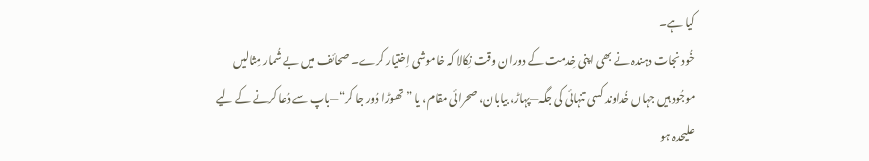کیا ہے۔
خُود نجات دہندہ نے بھی اپنی خِدمت کے دوران وقت نِکالا کہ خاموشی اِختیار کرے۔ صحائف میں بے شُمار مِثالیں موجُود ہیں جہاں خُداوند کسی تنہائی کی جگہ—پہاڑ، بیابان، صحرائی مقام، یا ”تھوڑا دُور جا کر“—باپ سے دُعا کرنے کے لیے علیحدہ ہو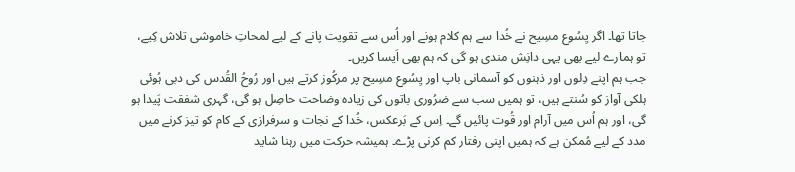جاتا تھا۔ اگر یِسُوع مسِیح نے خُدا سے ہم کلام ہونے اور اُس سے تقویت پانے کے لیے لمحاتِ خاموشی تلاش کِیے، تو ہمارے لیے بھی یہی دانِش مندی ہو گی کہ ہم بھی اَیسا کریں۔
جب ہم اپنے دِلوں اور ذہنوں کو آسمانی باپ اور یِسُوع مسِیح پر مرکُوز کرتے ہیں اور رُوحُ القُدس کی دبی ہُوئی ہلکی آواز کو سُنتے ہیں، تو ہمیں سب سے ضرُوری باتوں کی زیادہ وضاحت حاصِل ہو گی، گہری شفقت پَیدا ہو گی، اور ہم اُس میں آرام اور قُوت پائیں گے۔ اِس کے بَرعکس، خُدا کے نجات و سرفرازی کے کام کو تیز کرنے میں مدد کے لیے مُمکن ہے کہ ہمیں اپنی رفتار کم کرنی پڑے۔ ہمیشہ حرکت میں رہنا شاید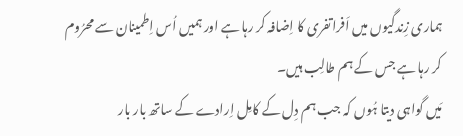ہماری زِندگیوں میں اَفراتفری کا اِضافہ کر رہا ہے اور ہمیں اُس اِطمینان سے محرُوم کر رہا ہے جس کے ہم طالِب ہیں۔
مَیں گواہی دیتا ہُوں کہ جب ہم دِل کے کامِل اِرادے کے ساتھ بار بار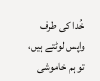خُدا کی طرف واپس لوٹتے ہیں، تو ہم خاموشی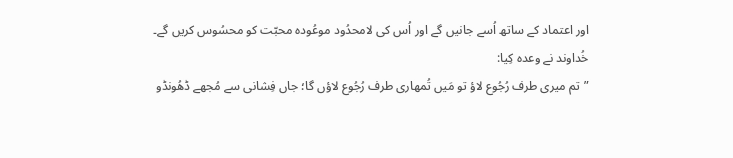اور اعتماد کے ساتھ اُسے جانیں گے اور اُس کی لامحدُود موعُودہ محبّت کو محسُوس کریں گے۔
خُداوند نے وعدہ کِیا:
”تم میری طرف رُجُوع لاؤ تو مَیں تُمھاری طرف رُجُوع لاؤں گا؛ جاں فِشانی سے مُجھے ڈھُونڈو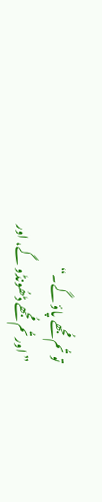تو تُم مُجھے پاؤ گے۔“
”اور تُم مُجھے ڈھُونڈو گے، اور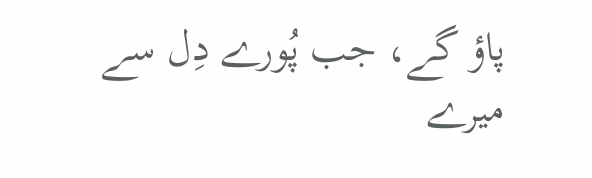پاؤ گے، جب پُورے دِل سے میرے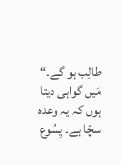طالِب ہو گے۔“
مَیں گواہی دیتا ہوں کہ یہ وعدہ سچّا ہے۔ یِسُوع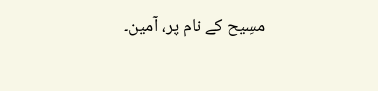مسِیح کے نام پر، آمین۔